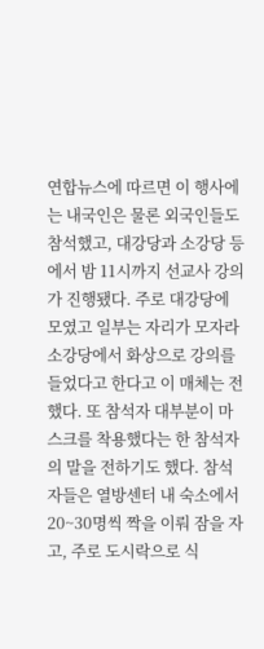연합뉴스에 따르면 이 행사에는 내국인은 물론 외국인들도 참석했고, 대강당과 소강당 등에서 밤 11시까지 선교사 강의가 진행됐다. 주로 대강당에 모였고 일부는 자리가 모자라 소강당에서 화상으로 강의를 들었다고 한다고 이 매체는 전했다. 또 참석자 대부분이 마스크를 착용했다는 한 참석자의 말을 전하기도 했다. 참석자들은 열방센터 내 숙소에서 20~30명씩 짝을 이뤄 잠을 자고, 주로 도시락으로 식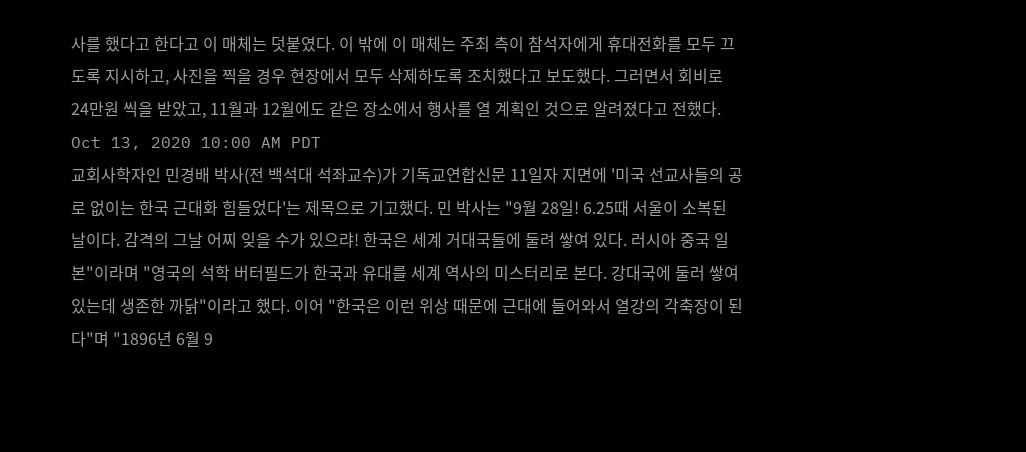사를 했다고 한다고 이 매체는 덧붙였다. 이 밖에 이 매체는 주최 측이 참석자에게 휴대전화를 모두 끄도록 지시하고, 사진을 찍을 경우 현장에서 모두 삭제하도록 조치했다고 보도했다. 그러면서 회비로 24만원 씩을 받았고, 11월과 12월에도 같은 장소에서 행사를 열 계획인 것으로 알려졌다고 전했다. Oct 13, 2020 10:00 AM PDT
교회사학자인 민경배 박사(전 백석대 석좌교수)가 기독교연합신문 11일자 지면에 '미국 선교사들의 공로 없이는 한국 근대화 힘들었다'는 제목으로 기고했다. 민 박사는 "9월 28일! 6.25때 서울이 소복된 날이다. 감격의 그날 어찌 잊을 수가 있으랴! 한국은 세계 거대국들에 둘려 쌓여 있다. 러시아 중국 일본"이라며 "영국의 석학 버터필드가 한국과 유대를 세계 역사의 미스터리로 본다. 강대국에 둘러 쌓여 있는데 생존한 까닭"이라고 했다. 이어 "한국은 이런 위상 때문에 근대에 들어와서 열강의 각축장이 된다"며 "1896년 6월 9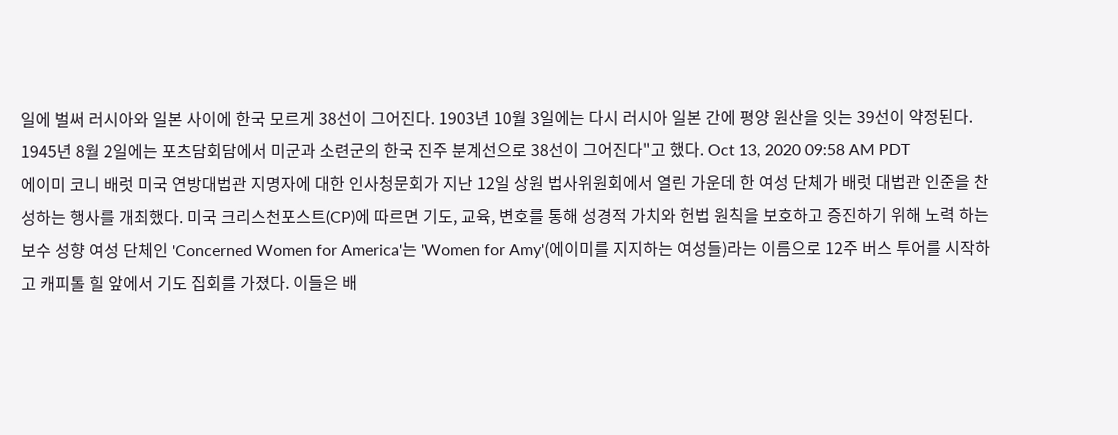일에 벌써 러시아와 일본 사이에 한국 모르게 38선이 그어진다. 1903년 10월 3일에는 다시 러시아 일본 간에 평양 원산을 잇는 39선이 약정된다. 1945년 8월 2일에는 포츠담회담에서 미군과 소련군의 한국 진주 분계선으로 38선이 그어진다"고 했다. Oct 13, 2020 09:58 AM PDT
에이미 코니 배럿 미국 연방대법관 지명자에 대한 인사청문회가 지난 12일 상원 법사위원회에서 열린 가운데 한 여성 단체가 배럿 대법관 인준을 찬성하는 행사를 개최했다. 미국 크리스천포스트(CP)에 따르면 기도, 교육, 변호를 통해 성경적 가치와 헌법 원칙을 보호하고 증진하기 위해 노력 하는 보수 성향 여성 단체인 'Concerned Women for America'는 'Women for Amy'(에이미를 지지하는 여성들)라는 이름으로 12주 버스 투어를 시작하고 캐피톨 힐 앞에서 기도 집회를 가졌다. 이들은 배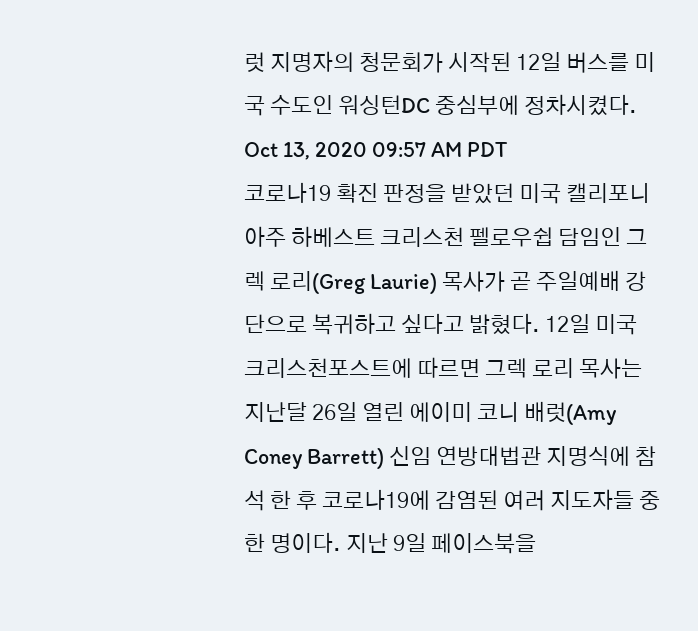럿 지명자의 청문회가 시작된 12일 버스를 미국 수도인 워싱턴DC 중심부에 정차시켰다. Oct 13, 2020 09:57 AM PDT
코로나19 확진 판정을 받았던 미국 캘리포니아주 하베스트 크리스천 펠로우쉽 담임인 그렉 로리(Greg Laurie) 목사가 곧 주일예배 강단으로 복귀하고 싶다고 밝혔다. 12일 미국 크리스천포스트에 따르면 그렉 로리 목사는 지난달 26일 열린 에이미 코니 배럿(Amy Coney Barrett) 신임 연방대법관 지명식에 참석 한 후 코로나19에 감염된 여러 지도자들 중 한 명이다. 지난 9일 페이스북을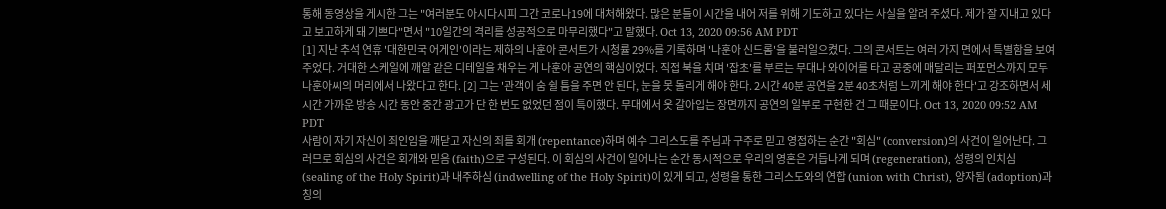통해 동영상을 게시한 그는 "여러분도 아시다시피 그간 코로나19에 대처해왔다. 많은 분들이 시간을 내어 저를 위해 기도하고 있다는 사실을 알려 주셨다. 제가 잘 지내고 있다고 보고하게 돼 기쁘다"면서 "10일간의 격리를 성공적으로 마무리했다"고 말했다. Oct 13, 2020 09:56 AM PDT
[1] 지난 추석 연휴 '대한민국 어게인'이라는 제하의 나훈아 콘서트가 시청률 29%를 기록하며 '나훈아 신드롬'을 불러일으켰다. 그의 콘서트는 여러 가지 면에서 특별함을 보여주었다. 거대한 스케일에 깨알 같은 디테일을 채우는 게 나훈아 공연의 핵심이었다. 직접 북을 치며 '잡초'를 부르는 무대나 와이어를 타고 공중에 매달리는 퍼포먼스까지 모두 나훈아씨의 머리에서 나왔다고 한다. [2] 그는 '관객이 숨 쉴 틈을 주면 안 된다, 눈을 못 돌리게 해야 한다. 2시간 40분 공연을 2분 40초처럼 느끼게 해야 한다'고 강조하면서 세 시간 가까운 방송 시간 동안 중간 광고가 단 한 번도 없었던 점이 특이했다. 무대에서 옷 갈아입는 장면까지 공연의 일부로 구현한 건 그 때문이다. Oct 13, 2020 09:52 AM PDT
사람이 자기 자신이 죄인임을 깨닫고 자신의 죄를 회개 (repentance)하며 예수 그리스도를 주님과 구주로 믿고 영접하는 순간 "회심" (conversion)의 사건이 일어난다. 그러므로 회심의 사건은 회개와 믿음 (faith)으로 구성된다. 이 회심의 사건이 일어나는 순간 동시적으로 우리의 영혼은 거듭나게 되며 (regeneration), 성령의 인치심 (sealing of the Holy Spirit)과 내주하심 (indwelling of the Holy Spirit)이 있게 되고, 성령을 통한 그리스도와의 연합 (union with Christ), 양자됨 (adoption)과 칭의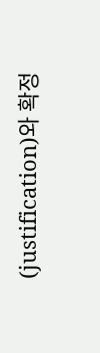(justification)와 확정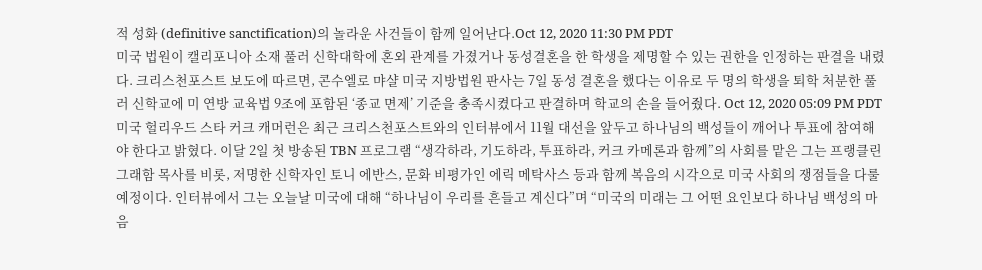적 성화 (definitive sanctification)의 놀라운 사건들이 함께 일어난다.Oct 12, 2020 11:30 PM PDT
미국 법원이 캘리포니아 소재 풀러 신학대학에 혼외 관계를 가졌거나 동성결혼을 한 학생을 제명할 수 있는 권한을 인정하는 판결을 내렸다. 크리스천포스트 보도에 따르면, 콘수엘로 먀샬 미국 지방법원 판사는 7일 동성 결혼을 했다는 이유로 두 명의 학생을 퇴학 처분한 풀러 신학교에 미 연방 교육법 9조에 포함된 ‘종교 면제’ 기준을 충족시켰다고 판결하며 학교의 손을 들어줬다. Oct 12, 2020 05:09 PM PDT
미국 헐리우드 스타 커크 캐머런은 최근 크리스천포스트와의 인터뷰에서 11월 대선을 앞두고 하나님의 백성들이 깨어나 투표에 참여해야 한다고 밝혔다. 이달 2일 첫 방송된 TBN 프로그램 “생각하라, 기도하라, 투표하라, 커크 카메론과 함께”의 사회를 맡은 그는 프랭클린 그래함 목사를 비롯, 저명한 신학자인 토니 에반스, 문화 비평가인 에릭 메탁사스 등과 함께 복음의 시각으로 미국 사회의 쟁점들을 다룰 예정이다. 인터뷰에서 그는 오늘날 미국에 대해 “하나님이 우리를 흔들고 계신다”며 “미국의 미래는 그 어떤 요인보다 하나님 백성의 마음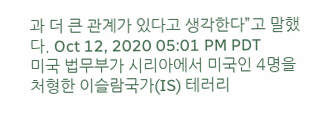과 더 큰 관계가 있다고 생각한다”고 말했다. Oct 12, 2020 05:01 PM PDT
미국 법무부가 시리아에서 미국인 4명을 처형한 이슬람국가(IS) 테러리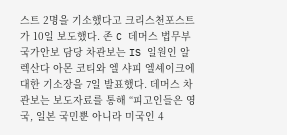스트 2명을 기소했다고 크리스천포스트가 10일 보도했다. 존 C 데머스 법무부 국가안보 담당 차관보는 IS 일원인 알렉산다 아몬 코티와 엘 샤피 엘셰이크에 대한 기소장을 7일 발표했다. 데머스 차관보는 보도자료를 통해 “피고인들은 영국, 일본 국민뿐 아니라 미국인 4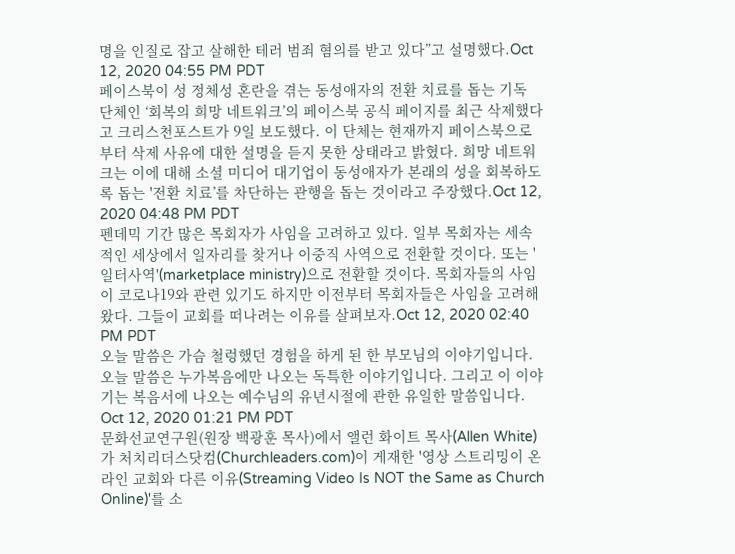명을 인질로 잡고 살해한 테러 범죄 혐의를 받고 있다”고 설명했다.Oct 12, 2020 04:55 PM PDT
페이스북이 성 정체성 혼란을 겪는 동성애자의 전환 치료를 돕는 기독 단체인 ‘회복의 희망 네트워크’의 페이스북 공식 페이지를 최근 삭제했다고 크리스천포스트가 9일 보도했다. 이 단체는 현재까지 페이스북으로부터 삭제 사유에 대한 설명을 듣지 못한 상태라고 밝혔다. 희망 네트워크는 이에 대해 소셜 미디어 대기업이 동성애자가 본래의 성을 회복하도록 돕는 '전환 치료’를 차단하는 관행을 돕는 것이라고 주장했다.Oct 12, 2020 04:48 PM PDT
펜데믹 기간 많은 목회자가 사임을 고려하고 있다. 일부 목회자는 세속적인 세상에서 일자리를 찾거나 이중직 사역으로 전환할 것이다. 또는 '일터사역'(marketplace ministry)으로 전환할 것이다. 목회자들의 사임이 코로나19와 관련 있기도 하지만 이전부터 목회자들은 사임을 고려해왔다. 그들이 교회를 떠나려는 이유를 살펴보자.Oct 12, 2020 02:40 PM PDT
오늘 말씀은 가슴 철렁했던 경험을 하게 된 한 부모님의 이야기입니다. 오늘 말씀은 누가복음에만 나오는 독특한 이야기입니다. 그리고 이 이야기는 복음서에 나오는 예수님의 유년시절에 관한 유일한 말씀입니다. Oct 12, 2020 01:21 PM PDT
문화선교연구원(원장 백광훈 목사)에서 앨런 화이트 목사(Allen White)가 처치리더스닷컴(Churchleaders.com)이 게재한 '영상 스트리밍이 온라인 교회와 다른 이유(Streaming Video Is NOT the Same as Church Online)'를 소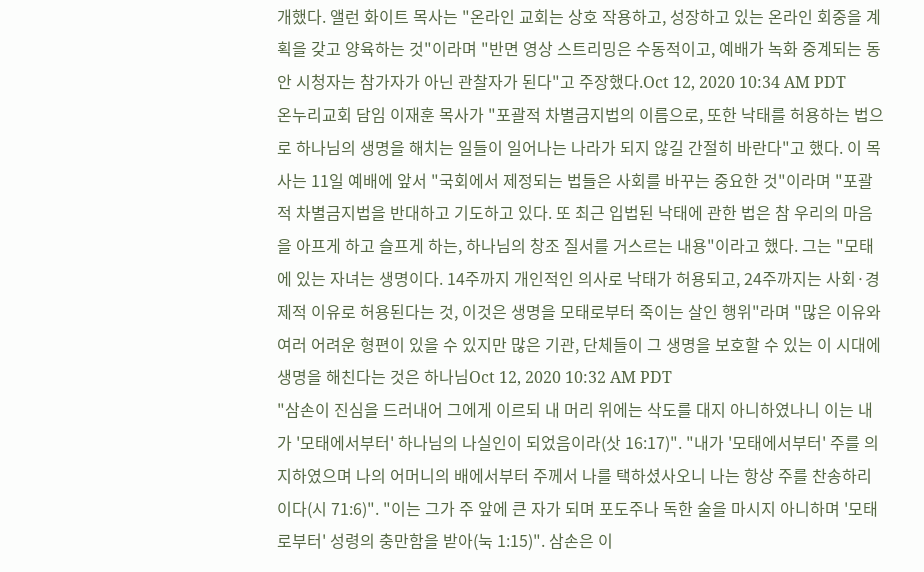개했다. 앨런 화이트 목사는 "온라인 교회는 상호 작용하고, 성장하고 있는 온라인 회중을 계획을 갖고 양육하는 것"이라며 "반면 영상 스트리밍은 수동적이고, 예배가 녹화 중계되는 동안 시청자는 참가자가 아닌 관찰자가 된다"고 주장했다.Oct 12, 2020 10:34 AM PDT
온누리교회 담임 이재훈 목사가 "포괄적 차별금지법의 이름으로, 또한 낙태를 허용하는 법으로 하나님의 생명을 해치는 일들이 일어나는 나라가 되지 않길 간절히 바란다"고 했다. 이 목사는 11일 예배에 앞서 "국회에서 제정되는 법들은 사회를 바꾸는 중요한 것"이라며 "포괄적 차별금지법을 반대하고 기도하고 있다. 또 최근 입법된 낙태에 관한 법은 참 우리의 마음을 아프게 하고 슬프게 하는, 하나님의 창조 질서를 거스르는 내용"이라고 했다. 그는 "모태에 있는 자녀는 생명이다. 14주까지 개인적인 의사로 낙태가 허용되고, 24주까지는 사회·경제적 이유로 허용된다는 것, 이것은 생명을 모태로부터 죽이는 살인 행위"라며 "많은 이유와 여러 어려운 형편이 있을 수 있지만 많은 기관, 단체들이 그 생명을 보호할 수 있는 이 시대에 생명을 해친다는 것은 하나님Oct 12, 2020 10:32 AM PDT
"삼손이 진심을 드러내어 그에게 이르되 내 머리 위에는 삭도를 대지 아니하였나니 이는 내가 '모태에서부터' 하나님의 나실인이 되었음이라(삿 16:17)". "내가 '모태에서부터' 주를 의지하였으며 나의 어머니의 배에서부터 주께서 나를 택하셨사오니 나는 항상 주를 찬송하리이다(시 71:6)". "이는 그가 주 앞에 큰 자가 되며 포도주나 독한 술을 마시지 아니하며 '모태로부터' 성령의 충만함을 받아(눅 1:15)". 삼손은 이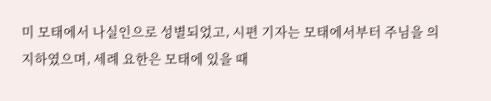미 모태에서 나실인으로 성별되었고, 시편 기자는 모태에서부터 주님을 의지하였으며, 세례 요한은 모태에 있을 때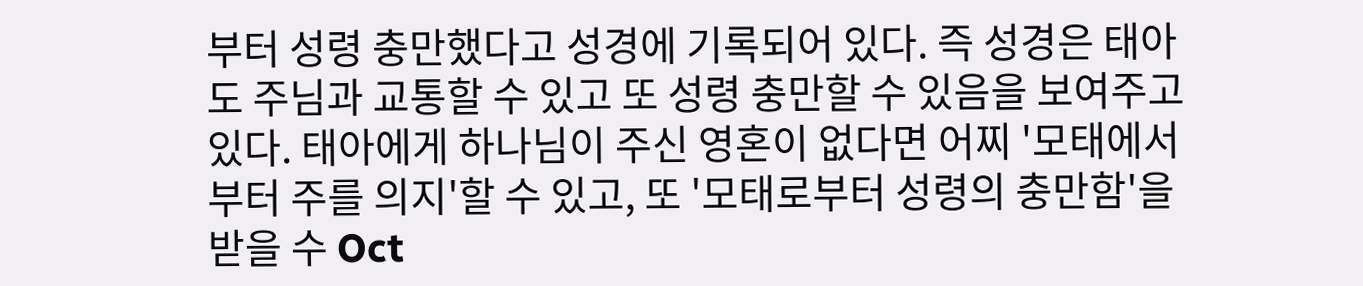부터 성령 충만했다고 성경에 기록되어 있다. 즉 성경은 태아도 주님과 교통할 수 있고 또 성령 충만할 수 있음을 보여주고 있다. 태아에게 하나님이 주신 영혼이 없다면 어찌 '모태에서부터 주를 의지'할 수 있고, 또 '모태로부터 성령의 충만함'을 받을 수 Oct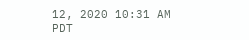12, 2020 10:31 AM PDT